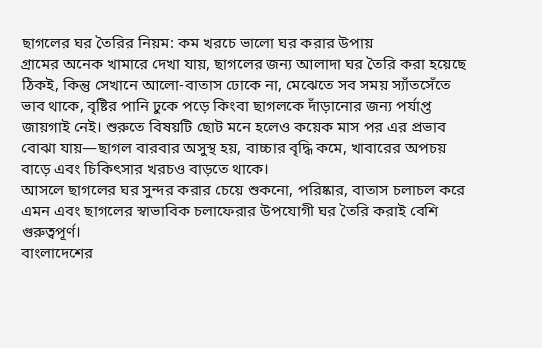ছাগলের ঘর তৈরির নিয়ম: কম খরচে ভালো ঘর করার উপায়
গ্রামের অনেক খামারে দেখা যায়, ছাগলের জন্য আলাদা ঘর তৈরি করা হয়েছে ঠিকই, কিন্তু সেখানে আলো-বাতাস ঢোকে না, মেঝেতে সব সময় স্যাঁতসেঁতে ভাব থাকে, বৃষ্টির পানি ঢুকে পড়ে কিংবা ছাগলকে দাঁড়ানোর জন্য পর্যাপ্ত জায়গাই নেই। শুরুতে বিষয়টি ছোট মনে হলেও কয়েক মাস পর এর প্রভাব বোঝা যায়—ছাগল বারবার অসুস্থ হয়, বাচ্চার বৃদ্ধি কমে, খাবারের অপচয় বাড়ে এবং চিকিৎসার খরচও বাড়তে থাকে।
আসলে ছাগলের ঘর সুন্দর করার চেয়ে শুকনো, পরিষ্কার, বাতাস চলাচল করে এমন এবং ছাগলের স্বাভাবিক চলাফেরার উপযোগী ঘর তৈরি করাই বেশি গুরুত্বপূর্ণ।
বাংলাদেশের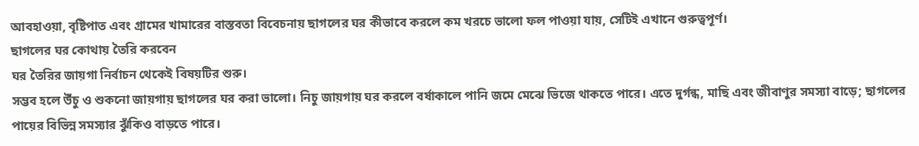আবহাওয়া, বৃষ্টিপাত এবং গ্রামের খামারের বাস্তবতা বিবেচনায় ছাগলের ঘর কীভাবে করলে কম খরচে ভালো ফল পাওয়া যায়, সেটিই এখানে গুরুত্বপূর্ণ।
ছাগলের ঘর কোথায় তৈরি করবেন
ঘর তৈরির জায়গা নির্বাচন থেকেই বিষয়টির শুরু।
সম্ভব হলে উঁচু ও শুকনো জায়গায় ছাগলের ঘর করা ভালো। নিচু জায়গায় ঘর করলে বর্ষাকালে পানি জমে মেঝে ভিজে থাকতে পারে। এতে দুর্গন্ধ, মাছি এবং জীবাণুর সমস্যা বাড়ে; ছাগলের পায়ের বিভিন্ন সমস্যার ঝুঁকিও বাড়তে পারে।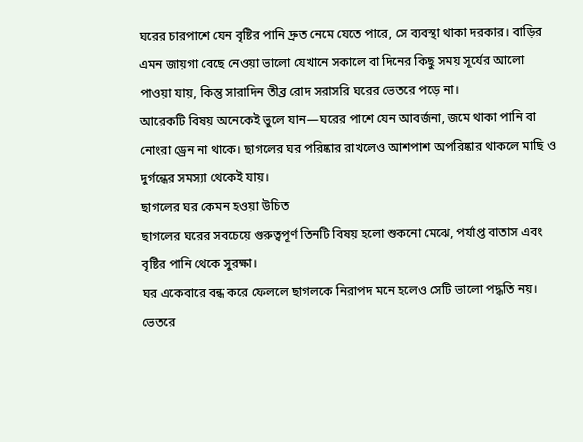ঘরের চারপাশে যেন বৃষ্টির পানি দ্রুত নেমে যেতে পারে, সে ব্যবস্থা থাকা দরকার। বাড়ির এমন জায়গা বেছে নেওয়া ভালো যেখানে সকালে বা দিনের কিছু সময় সূর্যের আলো পাওয়া যায়, কিন্তু সারাদিন তীব্র রোদ সরাসরি ঘরের ভেতরে পড়ে না।
আরেকটি বিষয় অনেকেই ভুলে যান—ঘরের পাশে যেন আবর্জনা, জমে থাকা পানি বা নোংরা ড্রেন না থাকে। ছাগলের ঘর পরিষ্কার রাখলেও আশপাশ অপরিষ্কার থাকলে মাছি ও দুর্গন্ধের সমস্যা থেকেই যায়।
ছাগলের ঘর কেমন হওয়া উচিত
ছাগলের ঘরের সবচেয়ে গুরুত্বপূর্ণ তিনটি বিষয় হলো শুকনো মেঝে, পর্যাপ্ত বাতাস এবং বৃষ্টির পানি থেকে সুরক্ষা।
ঘর একেবারে বন্ধ করে ফেললে ছাগলকে নিরাপদ মনে হলেও সেটি ভালো পদ্ধতি নয়। ভেতরে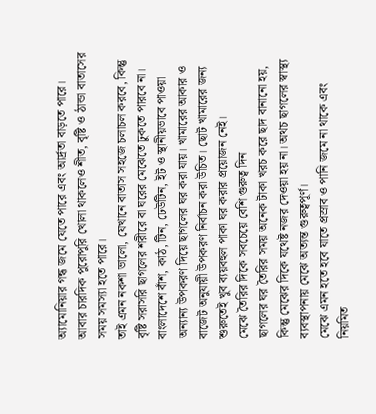অ্যামোনিয়ার গন্ধ জমে যেতে পারে এবং আর্দ্রতা বাড়তে পারে। আবার চারদিক পুরোপুরি খোলা থাকলেও শীত, বৃষ্টি ও ঠান্ডা বাতাসের সময় সমস্যা হতে পারে।
তাই এমন নকশা ভালো, যেখানে বাতাস সহজে চলাচল করবে, কিন্তু বৃষ্টি সরাসরি ছাগলের শরীরে বা ঘরের মেঝেতে ঢুকতে পারবে না।
বাংলাদেশে বাঁশ, কাঠ, টিন, ঢেউটিন, ইট ও স্থানীয়ভাবে পাওয়া অন্যান্য উপকরণ দিয়ে ছাগলের ঘর করা যায়। খামারের আকার ও বাজেট অনুযায়ী উপকরণ নির্বাচন করা উচিত। ছোট খামারের জন্য শুরুতেই খুব ব্যয়বহুল পাকা ঘর করার প্রয়োজন নেই।
মেঝে তৈরির দিকে সবচেয়ে বেশি গুরুত্ব দিন
ছাগলের ঘর তৈরির সময় অনেক টাকা খরচ করে ছাদ বানানো হয়, কিন্তু মেঝের দিকে যথেষ্ট নজর দেওয়া হয় না। অথচ ছাগলের স্বাস্থ্য ব্যবস্থাপনায় মেঝে অত্যন্ত গুরুত্বপূর্ণ।
মেঝে এমন হতে হবে যাতে প্রস্রাব ও পানি জমে না থাকে এবং নিয়মিত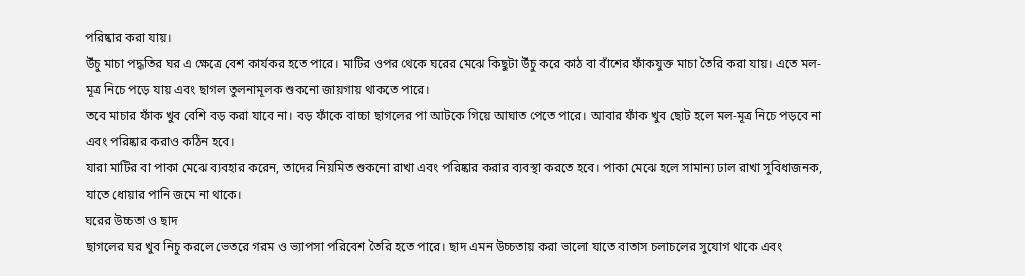পরিষ্কার করা যায়।
উঁচু মাচা পদ্ধতির ঘর এ ক্ষেত্রে বেশ কার্যকর হতে পারে। মাটির ওপর থেকে ঘরের মেঝে কিছুটা উঁচু করে কাঠ বা বাঁশের ফাঁকযুক্ত মাচা তৈরি করা যায়। এতে মল-মূত্র নিচে পড়ে যায় এবং ছাগল তুলনামূলক শুকনো জায়গায় থাকতে পারে।
তবে মাচার ফাঁক খুব বেশি বড় করা যাবে না। বড় ফাঁকে বাচ্চা ছাগলের পা আটকে গিয়ে আঘাত পেতে পারে। আবার ফাঁক খুব ছোট হলে মল-মূত্র নিচে পড়বে না এবং পরিষ্কার করাও কঠিন হবে।
যারা মাটির বা পাকা মেঝে ব্যবহার করেন, তাদের নিয়মিত শুকনো রাখা এবং পরিষ্কার করার ব্যবস্থা করতে হবে। পাকা মেঝে হলে সামান্য ঢাল রাখা সুবিধাজনক, যাতে ধোয়ার পানি জমে না থাকে।
ঘরের উচ্চতা ও ছাদ
ছাগলের ঘর খুব নিচু করলে ভেতরে গরম ও ভ্যাপসা পরিবেশ তৈরি হতে পারে। ছাদ এমন উচ্চতায় করা ভালো যাতে বাতাস চলাচলের সুযোগ থাকে এবং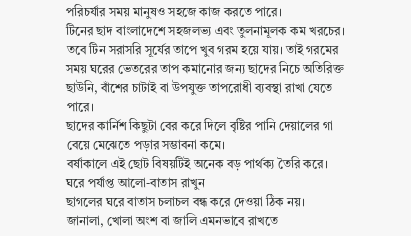পরিচর্যার সময় মানুষও সহজে কাজ করতে পারে।
টিনের ছাদ বাংলাদেশে সহজলভ্য এবং তুলনামূলক কম খরচের। তবে টিন সরাসরি সূর্যের তাপে খুব গরম হয়ে যায়। তাই গরমের সময় ঘরের ভেতরের তাপ কমানোর জন্য ছাদের নিচে অতিরিক্ত ছাউনি, বাঁশের চাটাই বা উপযুক্ত তাপরোধী ব্যবস্থা রাখা যেতে পারে।
ছাদের কার্নিশ কিছুটা বের করে দিলে বৃষ্টির পানি দেয়ালের গা বেয়ে মেঝেতে পড়ার সম্ভাবনা কমে।
বর্ষাকালে এই ছোট বিষয়টিই অনেক বড় পার্থক্য তৈরি করে।
ঘরে পর্যাপ্ত আলো-বাতাস রাখুন
ছাগলের ঘরে বাতাস চলাচল বন্ধ করে দেওয়া ঠিক নয়।
জানালা, খোলা অংশ বা জালি এমনভাবে রাখতে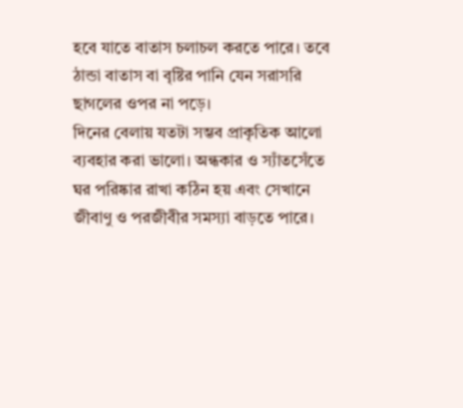হবে যাতে বাতাস চলাচল করতে পারে। তবে ঠান্ডা বাতাস বা বৃষ্টির পানি যেন সরাসরি ছাগলের ওপর না পড়ে।
দিনের বেলায় যতটা সম্ভব প্রাকৃতিক আলো ব্যবহার করা ভালো। অন্ধকার ও স্যাঁতসেঁতে ঘর পরিষ্কার রাখা কঠিন হয় এবং সেখানে জীবাণু ও পরজীবীর সমস্যা বাড়তে পারে।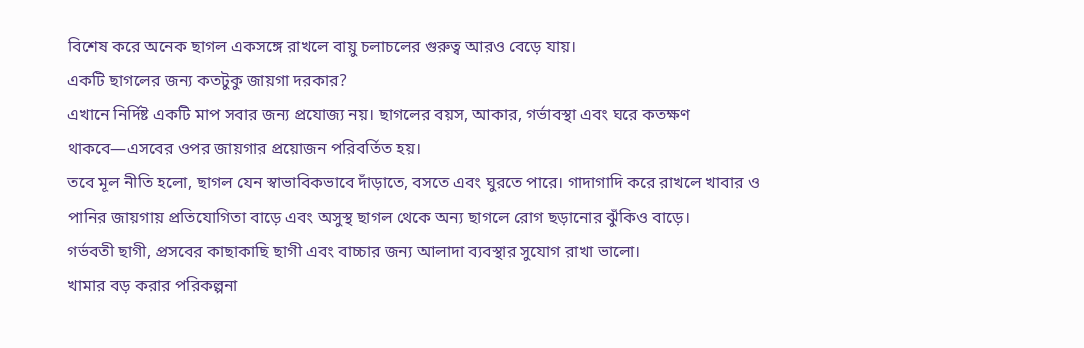বিশেষ করে অনেক ছাগল একসঙ্গে রাখলে বায়ু চলাচলের গুরুত্ব আরও বেড়ে যায়।
একটি ছাগলের জন্য কতটুকু জায়গা দরকার?
এখানে নির্দিষ্ট একটি মাপ সবার জন্য প্রযোজ্য নয়। ছাগলের বয়স, আকার, গর্ভাবস্থা এবং ঘরে কতক্ষণ থাকবে—এসবের ওপর জায়গার প্রয়োজন পরিবর্তিত হয়।
তবে মূল নীতি হলো, ছাগল যেন স্বাভাবিকভাবে দাঁড়াতে, বসতে এবং ঘুরতে পারে। গাদাগাদি করে রাখলে খাবার ও পানির জায়গায় প্রতিযোগিতা বাড়ে এবং অসুস্থ ছাগল থেকে অন্য ছাগলে রোগ ছড়ানোর ঝুঁকিও বাড়ে।
গর্ভবতী ছাগী, প্রসবের কাছাকাছি ছাগী এবং বাচ্চার জন্য আলাদা ব্যবস্থার সুযোগ রাখা ভালো।
খামার বড় করার পরিকল্পনা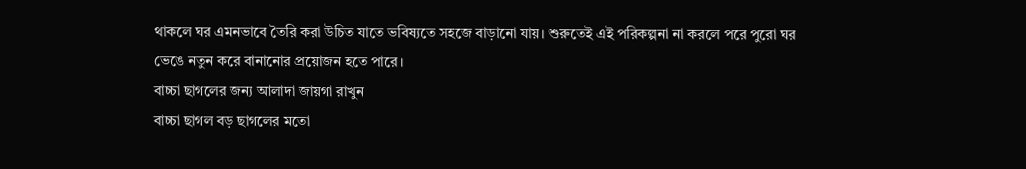থাকলে ঘর এমনভাবে তৈরি করা উচিত যাতে ভবিষ্যতে সহজে বাড়ানো যায়। শুরুতেই এই পরিকল্পনা না করলে পরে পুরো ঘর ভেঙে নতুন করে বানানোর প্রয়োজন হতে পারে।
বাচ্চা ছাগলের জন্য আলাদা জায়গা রাখুন
বাচ্চা ছাগল বড় ছাগলের মতো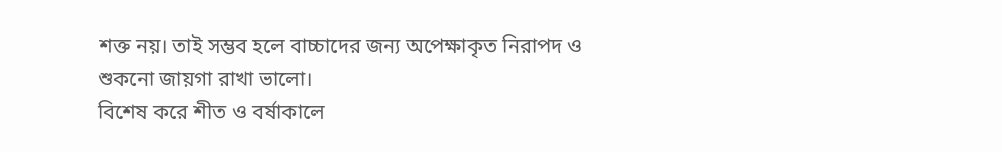শক্ত নয়। তাই সম্ভব হলে বাচ্চাদের জন্য অপেক্ষাকৃত নিরাপদ ও শুকনো জায়গা রাখা ভালো।
বিশেষ করে শীত ও বর্ষাকালে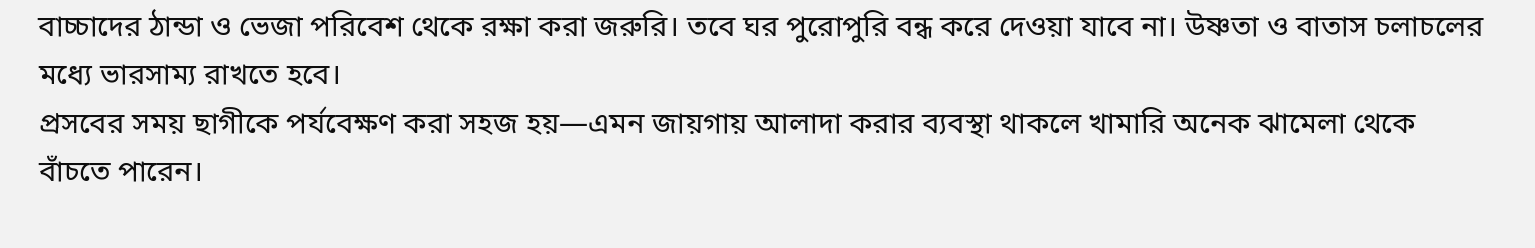বাচ্চাদের ঠান্ডা ও ভেজা পরিবেশ থেকে রক্ষা করা জরুরি। তবে ঘর পুরোপুরি বন্ধ করে দেওয়া যাবে না। উষ্ণতা ও বাতাস চলাচলের মধ্যে ভারসাম্য রাখতে হবে।
প্রসবের সময় ছাগীকে পর্যবেক্ষণ করা সহজ হয়—এমন জায়গায় আলাদা করার ব্যবস্থা থাকলে খামারি অনেক ঝামেলা থেকে বাঁচতে পারেন।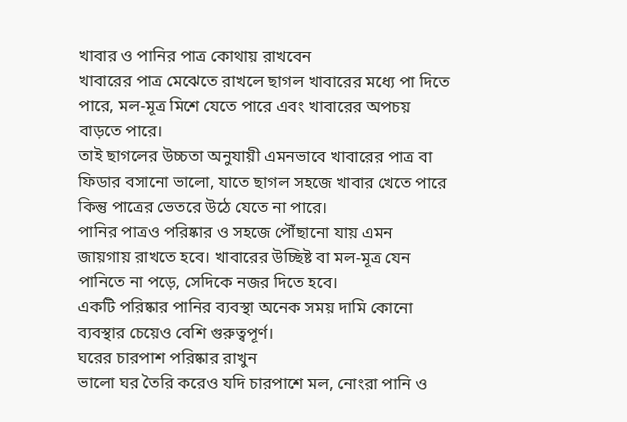খাবার ও পানির পাত্র কোথায় রাখবেন
খাবারের পাত্র মেঝেতে রাখলে ছাগল খাবারের মধ্যে পা দিতে পারে, মল-মূত্র মিশে যেতে পারে এবং খাবারের অপচয় বাড়তে পারে।
তাই ছাগলের উচ্চতা অনুযায়ী এমনভাবে খাবারের পাত্র বা ফিডার বসানো ভালো, যাতে ছাগল সহজে খাবার খেতে পারে কিন্তু পাত্রের ভেতরে উঠে যেতে না পারে।
পানির পাত্রও পরিষ্কার ও সহজে পৌঁছানো যায় এমন জায়গায় রাখতে হবে। খাবারের উচ্ছিষ্ট বা মল-মূত্র যেন পানিতে না পড়ে, সেদিকে নজর দিতে হবে।
একটি পরিষ্কার পানির ব্যবস্থা অনেক সময় দামি কোনো ব্যবস্থার চেয়েও বেশি গুরুত্বপূর্ণ।
ঘরের চারপাশ পরিষ্কার রাখুন
ভালো ঘর তৈরি করেও যদি চারপাশে মল, নোংরা পানি ও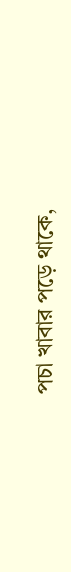পচা খাবার পড়ে থাকে,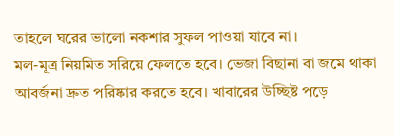তাহলে ঘরের ভালো নকশার সুফল পাওয়া যাবে না।
মল-মূত্র নিয়মিত সরিয়ে ফেলতে হবে। ভেজা বিছানা বা জমে থাকা আবর্জনা দ্রুত পরিষ্কার করতে হবে। খাবারের উচ্ছিষ্ট পড়ে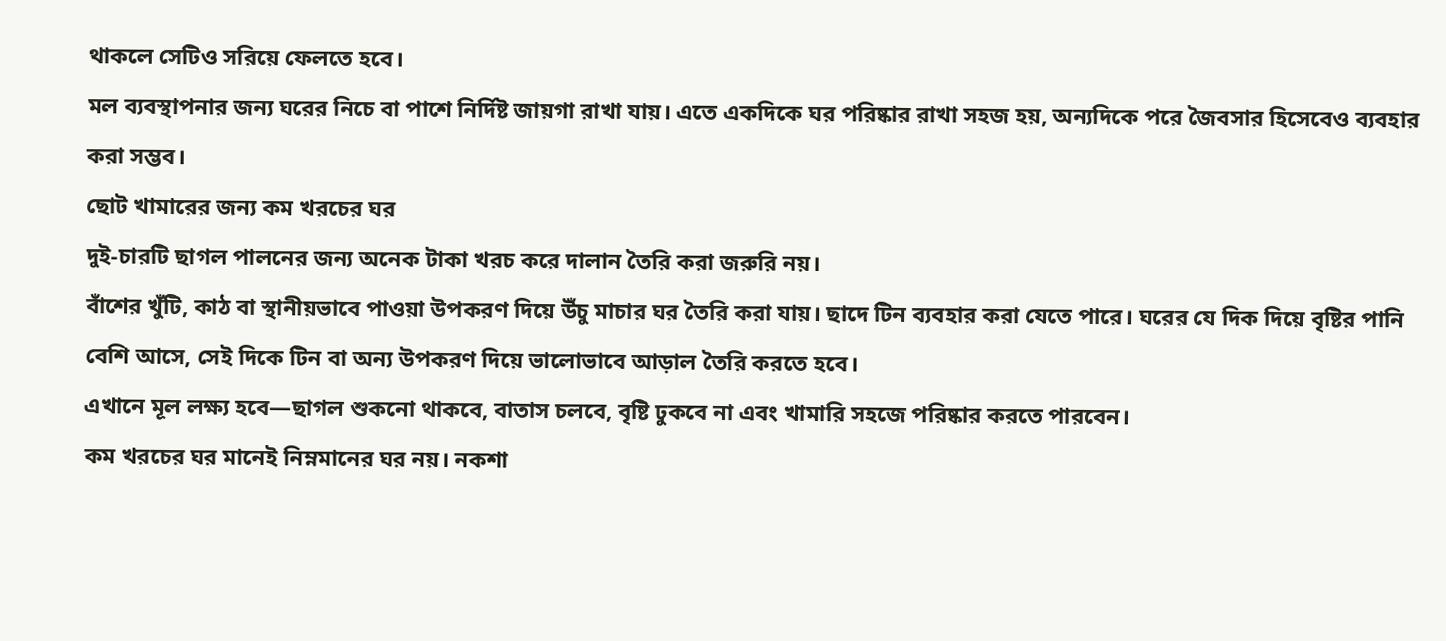থাকলে সেটিও সরিয়ে ফেলতে হবে।
মল ব্যবস্থাপনার জন্য ঘরের নিচে বা পাশে নির্দিষ্ট জায়গা রাখা যায়। এতে একদিকে ঘর পরিষ্কার রাখা সহজ হয়, অন্যদিকে পরে জৈবসার হিসেবেও ব্যবহার করা সম্ভব।
ছোট খামারের জন্য কম খরচের ঘর
দুই-চারটি ছাগল পালনের জন্য অনেক টাকা খরচ করে দালান তৈরি করা জরুরি নয়।
বাঁশের খুঁটি, কাঠ বা স্থানীয়ভাবে পাওয়া উপকরণ দিয়ে উঁচু মাচার ঘর তৈরি করা যায়। ছাদে টিন ব্যবহার করা যেতে পারে। ঘরের যে দিক দিয়ে বৃষ্টির পানি বেশি আসে, সেই দিকে টিন বা অন্য উপকরণ দিয়ে ভালোভাবে আড়াল তৈরি করতে হবে।
এখানে মূল লক্ষ্য হবে—ছাগল শুকনো থাকবে, বাতাস চলবে, বৃষ্টি ঢুকবে না এবং খামারি সহজে পরিষ্কার করতে পারবেন।
কম খরচের ঘর মানেই নিম্নমানের ঘর নয়। নকশা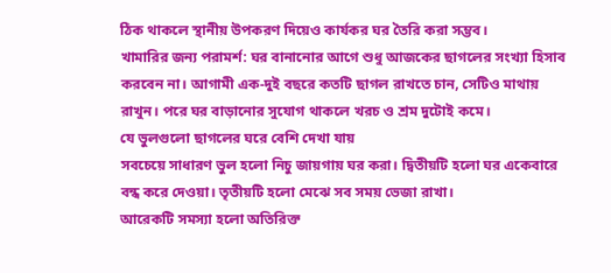ঠিক থাকলে স্থানীয় উপকরণ দিয়েও কার্যকর ঘর তৈরি করা সম্ভব।
খামারির জন্য পরামর্শ: ঘর বানানোর আগে শুধু আজকের ছাগলের সংখ্যা হিসাব করবেন না। আগামী এক-দুই বছরে কতটি ছাগল রাখতে চান, সেটিও মাথায় রাখুন। পরে ঘর বাড়ানোর সুযোগ থাকলে খরচ ও শ্রম দুটোই কমে।
যে ভুলগুলো ছাগলের ঘরে বেশি দেখা যায়
সবচেয়ে সাধারণ ভুল হলো নিচু জায়গায় ঘর করা। দ্বিতীয়টি হলো ঘর একেবারে বন্ধ করে দেওয়া। তৃতীয়টি হলো মেঝে সব সময় ভেজা রাখা।
আরেকটি সমস্যা হলো অতিরিক্ত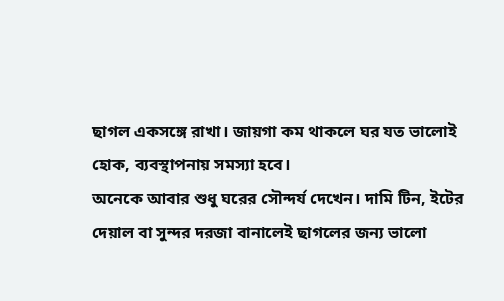ছাগল একসঙ্গে রাখা। জায়গা কম থাকলে ঘর যত ভালোই হোক, ব্যবস্থাপনায় সমস্যা হবে।
অনেকে আবার শুধু ঘরের সৌন্দর্য দেখেন। দামি টিন, ইটের দেয়াল বা সুন্দর দরজা বানালেই ছাগলের জন্য ভালো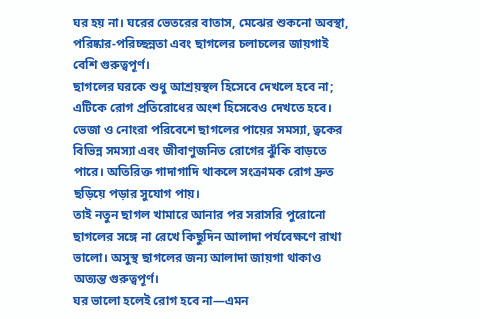ঘর হয় না। ঘরের ভেতরের বাতাস, মেঝের শুকনো অবস্থা, পরিষ্কার-পরিচ্ছন্নতা এবং ছাগলের চলাচলের জায়গাই বেশি গুরুত্বপূর্ণ।
ছাগলের ঘরকে শুধু আশ্রয়স্থল হিসেবে দেখলে হবে না; এটিকে রোগ প্রতিরোধের অংশ হিসেবেও দেখতে হবে।
ভেজা ও নোংরা পরিবেশে ছাগলের পায়ের সমস্যা, ত্বকের বিভিন্ন সমস্যা এবং জীবাণুজনিত রোগের ঝুঁকি বাড়তে পারে। অতিরিক্ত গাদাগাদি থাকলে সংক্রামক রোগ দ্রুত ছড়িয়ে পড়ার সুযোগ পায়।
তাই নতুন ছাগল খামারে আনার পর সরাসরি পুরোনো ছাগলের সঙ্গে না রেখে কিছুদিন আলাদা পর্যবেক্ষণে রাখা ভালো। অসুস্থ ছাগলের জন্য আলাদা জায়গা থাকাও অত্যন্ত গুরুত্বপূর্ণ।
ঘর ভালো হলেই রোগ হবে না—এমন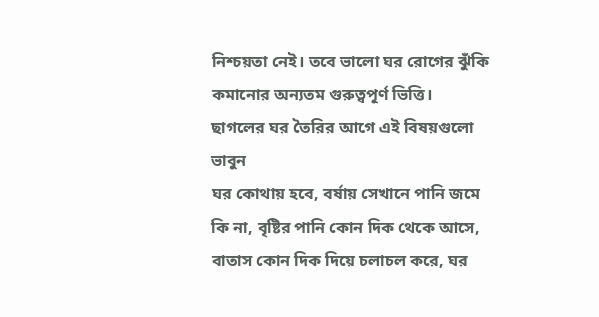নিশ্চয়তা নেই। তবে ভালো ঘর রোগের ঝুঁকি কমানোর অন্যতম গুরুত্বপূর্ণ ভিত্তি।
ছাগলের ঘর তৈরির আগে এই বিষয়গুলো ভাবুন
ঘর কোথায় হবে, বর্ষায় সেখানে পানি জমে কি না, বৃষ্টির পানি কোন দিক থেকে আসে, বাতাস কোন দিক দিয়ে চলাচল করে, ঘর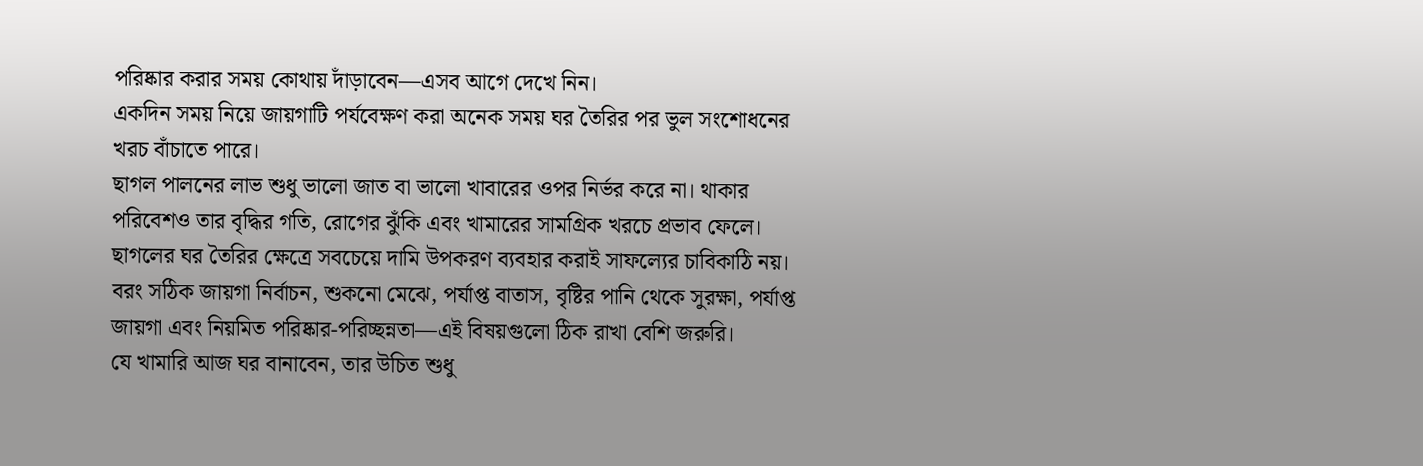পরিষ্কার করার সময় কোথায় দাঁড়াবেন—এসব আগে দেখে নিন।
একদিন সময় নিয়ে জায়গাটি পর্যবেক্ষণ করা অনেক সময় ঘর তৈরির পর ভুল সংশোধনের খরচ বাঁচাতে পারে।
ছাগল পালনের লাভ শুধু ভালো জাত বা ভালো খাবারের ওপর নির্ভর করে না। থাকার পরিবেশও তার বৃদ্ধির গতি, রোগের ঝুঁকি এবং খামারের সামগ্রিক খরচে প্রভাব ফেলে।
ছাগলের ঘর তৈরির ক্ষেত্রে সবচেয়ে দামি উপকরণ ব্যবহার করাই সাফল্যের চাবিকাঠি নয়। বরং সঠিক জায়গা নির্বাচন, শুকনো মেঝে, পর্যাপ্ত বাতাস, বৃষ্টির পানি থেকে সুরক্ষা, পর্যাপ্ত জায়গা এবং নিয়মিত পরিষ্কার-পরিচ্ছন্নতা—এই বিষয়গুলো ঠিক রাখা বেশি জরুরি।
যে খামারি আজ ঘর বানাবেন, তার উচিত শুধু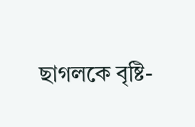ছাগলকে বৃষ্টি-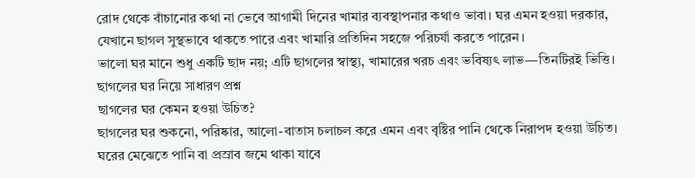রোদ থেকে বাঁচানোর কথা না ভেবে আগামী দিনের খামার ব্যবস্থাপনার কথাও ভাবা। ঘর এমন হওয়া দরকার, যেখানে ছাগল সুস্থভাবে থাকতে পারে এবং খামারি প্রতিদিন সহজে পরিচর্যা করতে পারেন।
ভালো ঘর মানে শুধু একটি ছাদ নয়; এটি ছাগলের স্বাস্থ্য, খামারের খরচ এবং ভবিষ্যৎ লাভ—তিনটিরই ভিত্তি।
ছাগলের ঘর নিয়ে সাধারণ প্রশ্ন
ছাগলের ঘর কেমন হওয়া উচিত?
ছাগলের ঘর শুকনো, পরিষ্কার, আলো-বাতাস চলাচল করে এমন এবং বৃষ্টির পানি থেকে নিরাপদ হওয়া উচিত। ঘরের মেঝেতে পানি বা প্রস্রাব জমে থাকা যাবে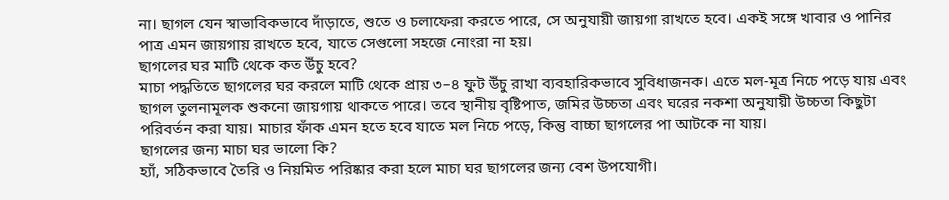না। ছাগল যেন স্বাভাবিকভাবে দাঁড়াতে, শুতে ও চলাফেরা করতে পারে, সে অনুযায়ী জায়গা রাখতে হবে। একই সঙ্গে খাবার ও পানির পাত্র এমন জায়গায় রাখতে হবে, যাতে সেগুলো সহজে নোংরা না হয়।
ছাগলের ঘর মাটি থেকে কত উঁচু হবে?
মাচা পদ্ধতিতে ছাগলের ঘর করলে মাটি থেকে প্রায় ৩–৪ ফুট উঁচু রাখা ব্যবহারিকভাবে সুবিধাজনক। এতে মল-মূত্র নিচে পড়ে যায় এবং ছাগল তুলনামূলক শুকনো জায়গায় থাকতে পারে। তবে স্থানীয় বৃষ্টিপাত, জমির উচ্চতা এবং ঘরের নকশা অনুযায়ী উচ্চতা কিছুটা পরিবর্তন করা যায়। মাচার ফাঁক এমন হতে হবে যাতে মল নিচে পড়ে, কিন্তু বাচ্চা ছাগলের পা আটকে না যায়।
ছাগলের জন্য মাচা ঘর ভালো কি?
হ্যাঁ, সঠিকভাবে তৈরি ও নিয়মিত পরিষ্কার করা হলে মাচা ঘর ছাগলের জন্য বেশ উপযোগী।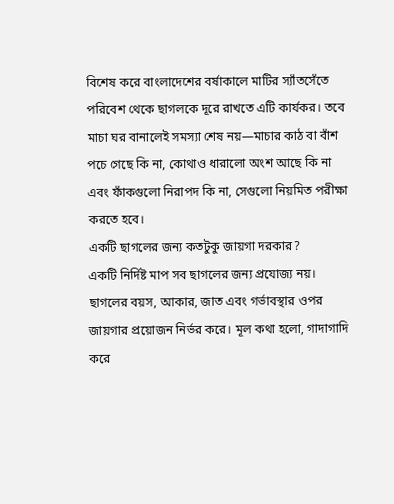বিশেষ করে বাংলাদেশের বর্ষাকালে মাটির স্যাঁতসেঁতে পরিবেশ থেকে ছাগলকে দূরে রাখতে এটি কার্যকর। তবে মাচা ঘর বানালেই সমস্যা শেষ নয়—মাচার কাঠ বা বাঁশ পচে গেছে কি না, কোথাও ধারালো অংশ আছে কি না এবং ফাঁকগুলো নিরাপদ কি না, সেগুলো নিয়মিত পরীক্ষা করতে হবে।
একটি ছাগলের জন্য কতটুকু জায়গা দরকার?
একটি নির্দিষ্ট মাপ সব ছাগলের জন্য প্রযোজ্য নয়। ছাগলের বয়স, আকার, জাত এবং গর্ভাবস্থার ওপর জায়গার প্রয়োজন নির্ভর করে। মূল কথা হলো, গাদাগাদি করে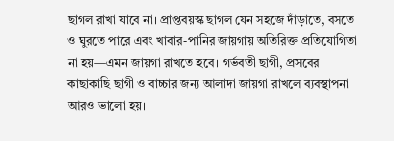ছাগল রাখা যাবে না। প্রাপ্তবয়স্ক ছাগল যেন সহজে দাঁড়াতে, বসতে ও ঘুরতে পারে এবং খাবার-পানির জায়গায় অতিরিক্ত প্রতিযোগিতা না হয়—এমন জায়গা রাখতে হবে। গর্ভবতী ছাগী, প্রসবের কাছাকাছি ছাগী ও বাচ্চার জন্য আলাদা জায়গা রাখলে ব্যবস্থাপনা আরও ভালো হয়।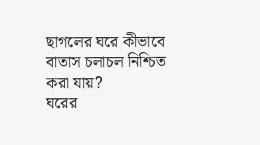ছাগলের ঘরে কীভাবে বাতাস চলাচল নিশ্চিত করা যায়?
ঘরের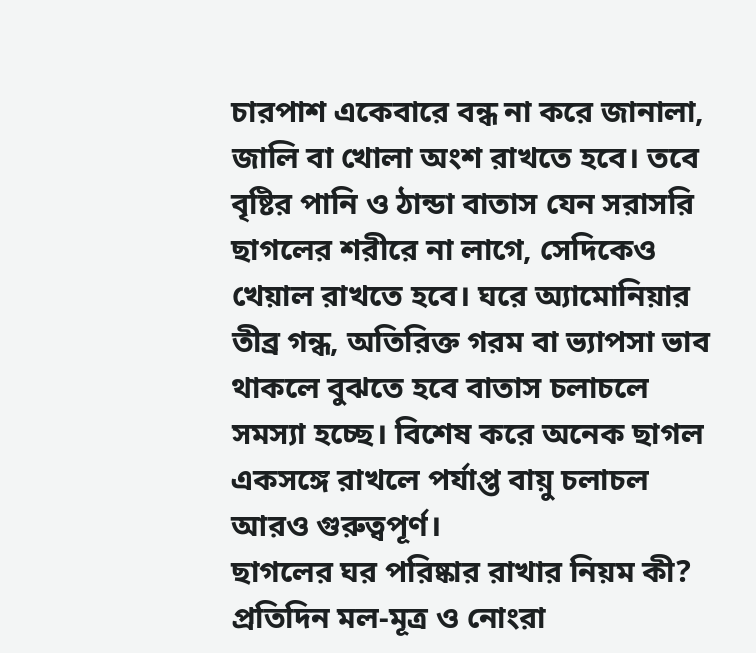চারপাশ একেবারে বন্ধ না করে জানালা, জালি বা খোলা অংশ রাখতে হবে। তবে বৃষ্টির পানি ও ঠান্ডা বাতাস যেন সরাসরি ছাগলের শরীরে না লাগে, সেদিকেও খেয়াল রাখতে হবে। ঘরে অ্যামোনিয়ার তীব্র গন্ধ, অতিরিক্ত গরম বা ভ্যাপসা ভাব থাকলে বুঝতে হবে বাতাস চলাচলে সমস্যা হচ্ছে। বিশেষ করে অনেক ছাগল একসঙ্গে রাখলে পর্যাপ্ত বায়ু চলাচল আরও গুরুত্বপূর্ণ।
ছাগলের ঘর পরিষ্কার রাখার নিয়ম কী?
প্রতিদিন মল-মূত্র ও নোংরা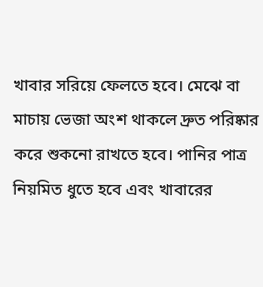খাবার সরিয়ে ফেলতে হবে। মেঝে বা মাচায় ভেজা অংশ থাকলে দ্রুত পরিষ্কার করে শুকনো রাখতে হবে। পানির পাত্র নিয়মিত ধুতে হবে এবং খাবারের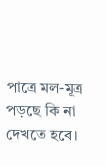পাত্রে মল-মূত্র পড়ছে কি না দেখতে হবে।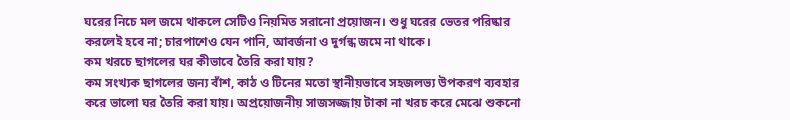ঘরের নিচে মল জমে থাকলে সেটিও নিয়মিত সরানো প্রয়োজন। শুধু ঘরের ভেতর পরিষ্কার করলেই হবে না; চারপাশেও যেন পানি, আবর্জনা ও দুর্গন্ধ জমে না থাকে।
কম খরচে ছাগলের ঘর কীভাবে তৈরি করা যায়?
কম সংখ্যক ছাগলের জন্য বাঁশ, কাঠ ও টিনের মতো স্থানীয়ভাবে সহজলভ্য উপকরণ ব্যবহার করে ভালো ঘর তৈরি করা যায়। অপ্রয়োজনীয় সাজসজ্জায় টাকা না খরচ করে মেঝে শুকনো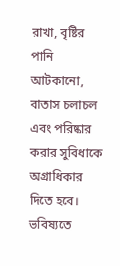রাখা, বৃষ্টির পানি আটকানো, বাতাস চলাচল এবং পরিষ্কার করার সুবিধাকে অগ্রাধিকার দিতে হবে। ভবিষ্যতে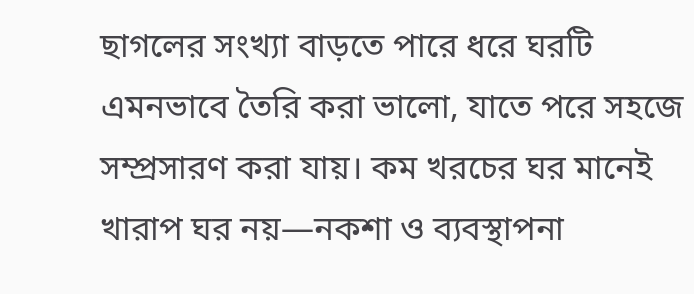ছাগলের সংখ্যা বাড়তে পারে ধরে ঘরটি এমনভাবে তৈরি করা ভালো, যাতে পরে সহজে সম্প্রসারণ করা যায়। কম খরচের ঘর মানেই খারাপ ঘর নয়—নকশা ও ব্যবস্থাপনা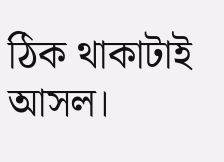ঠিক থাকাটাই আসল।